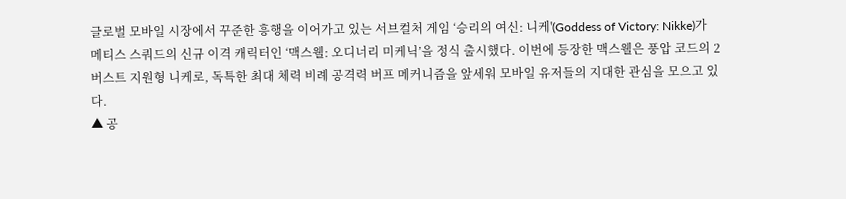글로벌 모바일 시장에서 꾸준한 흥행을 이어가고 있는 서브컬처 게임 ‘승리의 여신: 니케'(Goddess of Victory: Nikke)가 메티스 스쿼드의 신규 이격 캐릭터인 ‘맥스웰: 오디너리 미케닉’을 정식 출시했다. 이번에 등장한 맥스웰은 풍압 코드의 2버스트 지원형 니케로, 독특한 최대 체력 비례 공격력 버프 메커니즘을 앞세워 모바일 유저들의 지대한 관심을 모으고 있다.
▲ 공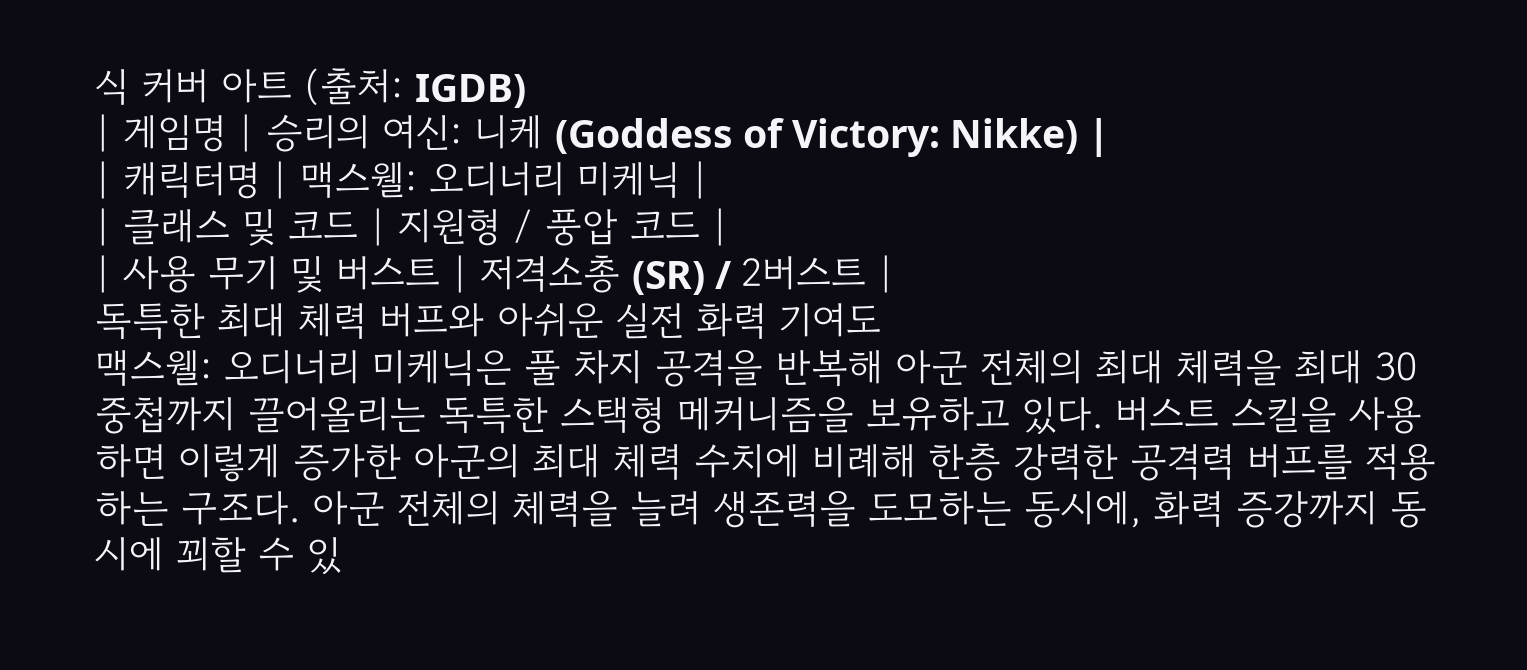식 커버 아트 (출처: IGDB)
| 게임명 | 승리의 여신: 니케 (Goddess of Victory: Nikke) |
| 캐릭터명 | 맥스웰: 오디너리 미케닉 |
| 클래스 및 코드 | 지원형 / 풍압 코드 |
| 사용 무기 및 버스트 | 저격소총 (SR) / 2버스트 |
독특한 최대 체력 버프와 아쉬운 실전 화력 기여도
맥스웰: 오디너리 미케닉은 풀 차지 공격을 반복해 아군 전체의 최대 체력을 최대 30중첩까지 끌어올리는 독특한 스택형 메커니즘을 보유하고 있다. 버스트 스킬을 사용하면 이렇게 증가한 아군의 최대 체력 수치에 비례해 한층 강력한 공격력 버프를 적용하는 구조다. 아군 전체의 체력을 늘려 생존력을 도모하는 동시에, 화력 증강까지 동시에 꾀할 수 있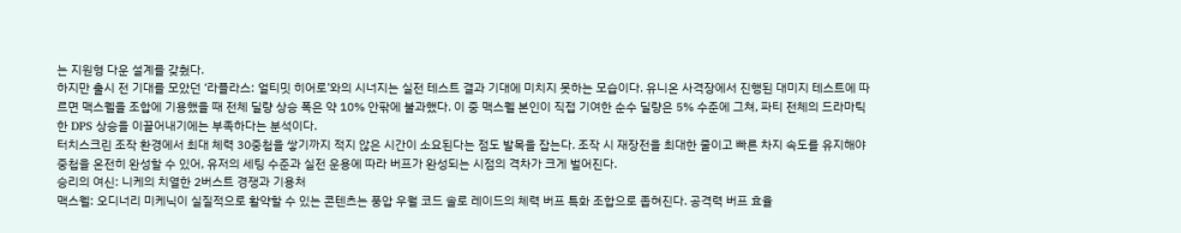는 지원형 다운 설계를 갖췄다.
하지만 출시 전 기대를 모았던 ‘라플라스: 얼티밋 히어로’와의 시너지는 실전 테스트 결과 기대에 미치지 못하는 모습이다. 유니온 사격장에서 진행된 대미지 테스트에 따르면 맥스웰을 조합에 기용했을 때 전체 딜량 상승 폭은 약 10% 안팎에 불과했다. 이 중 맥스웰 본인이 직접 기여한 순수 딜량은 5% 수준에 그쳐, 파티 전체의 드라마틱한 DPS 상승을 이끌어내기에는 부족하다는 분석이다.
터치스크린 조작 환경에서 최대 체력 30중첩을 쌓기까지 적지 않은 시간이 소요된다는 점도 발목을 잡는다. 조작 시 재장전을 최대한 줄이고 빠른 차지 속도를 유지해야 중첩을 온전히 완성할 수 있어, 유저의 세팅 수준과 실전 운용에 따라 버프가 완성되는 시점의 격차가 크게 벌어진다.
승리의 여신: 니케의 치열한 2버스트 경쟁과 기용처
맥스웰: 오디너리 미케닉이 실질적으로 활약할 수 있는 콘텐츠는 풍압 우월 코드 솔로 레이드의 체력 버프 특화 조합으로 좁혀진다. 공격력 버프 효율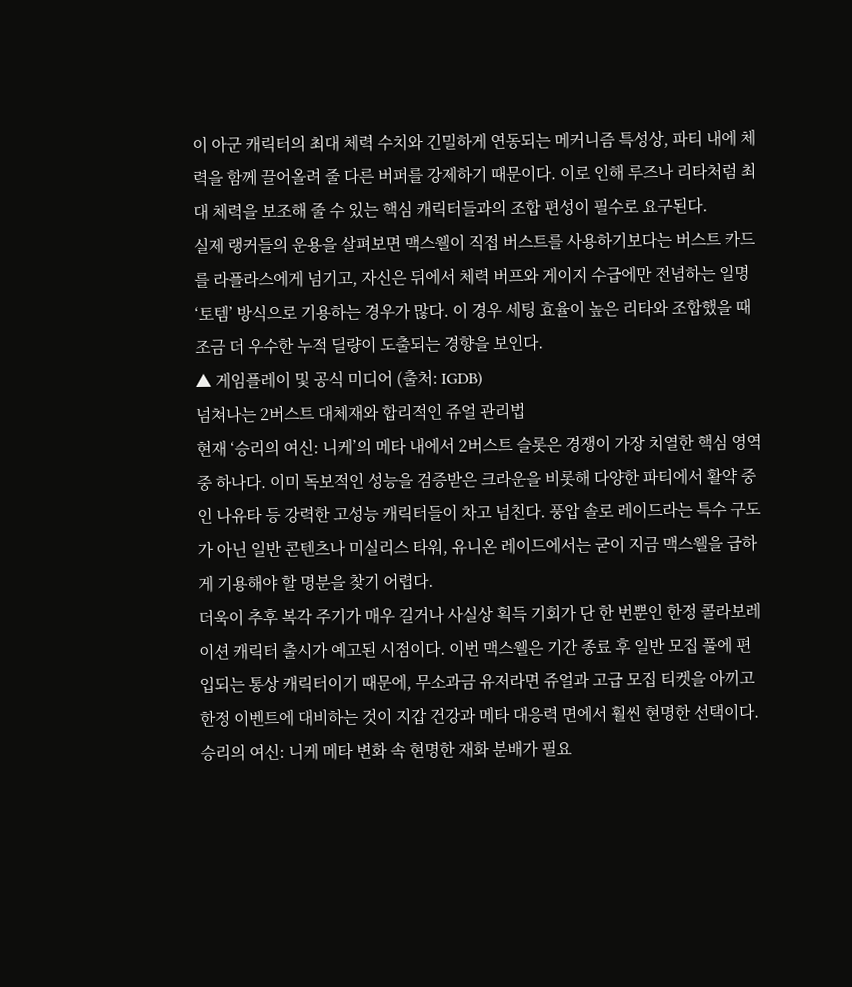이 아군 캐릭터의 최대 체력 수치와 긴밀하게 연동되는 메커니즘 특성상, 파티 내에 체력을 함께 끌어올려 줄 다른 버퍼를 강제하기 때문이다. 이로 인해 루즈나 리타처럼 최대 체력을 보조해 줄 수 있는 핵심 캐릭터들과의 조합 편성이 필수로 요구된다.
실제 랭커들의 운용을 살펴보면 맥스웰이 직접 버스트를 사용하기보다는 버스트 카드를 라플라스에게 넘기고, 자신은 뒤에서 체력 버프와 게이지 수급에만 전념하는 일명 ‘토템’ 방식으로 기용하는 경우가 많다. 이 경우 세팅 효율이 높은 리타와 조합했을 때 조금 더 우수한 누적 딜량이 도출되는 경향을 보인다.
▲ 게임플레이 및 공식 미디어 (출처: IGDB)
넘쳐나는 2버스트 대체재와 합리적인 쥬얼 관리법
현재 ‘승리의 여신: 니케’의 메타 내에서 2버스트 슬롯은 경쟁이 가장 치열한 핵심 영역 중 하나다. 이미 독보적인 성능을 검증받은 크라운을 비롯해 다양한 파티에서 활약 중인 나유타 등 강력한 고성능 캐릭터들이 차고 넘친다. 풍압 솔로 레이드라는 특수 구도가 아닌 일반 콘텐츠나 미실리스 타워, 유니온 레이드에서는 굳이 지금 맥스웰을 급하게 기용해야 할 명분을 찾기 어렵다.
더욱이 추후 복각 주기가 매우 길거나 사실상 획득 기회가 단 한 번뿐인 한정 콜라보레이션 캐릭터 출시가 예고된 시점이다. 이번 맥스웰은 기간 종료 후 일반 모집 풀에 편입되는 통상 캐릭터이기 때문에, 무소과금 유저라면 쥬얼과 고급 모집 티켓을 아끼고 한정 이벤트에 대비하는 것이 지갑 건강과 메타 대응력 면에서 훨씬 현명한 선택이다.
승리의 여신: 니케 메타 변화 속 현명한 재화 분배가 필요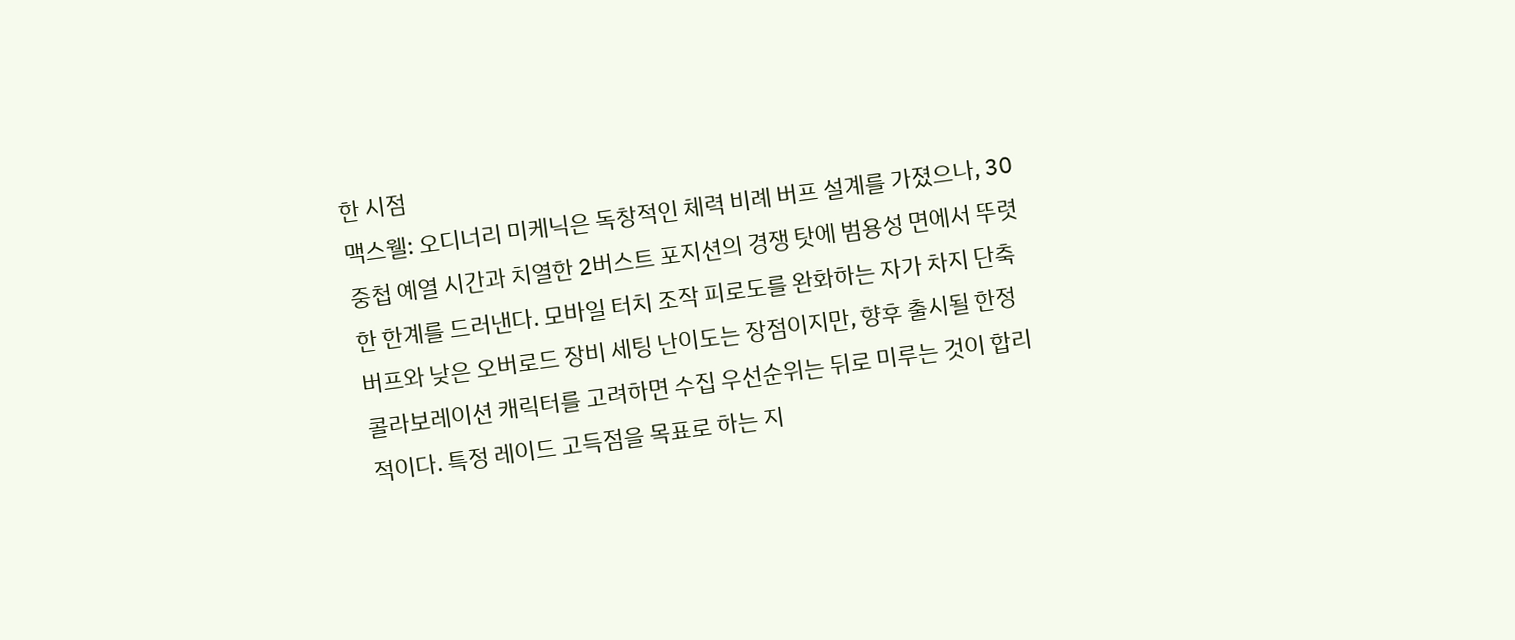한 시점
맥스웰: 오디너리 미케닉은 독창적인 체력 비례 버프 설계를 가졌으나, 30중첩 예열 시간과 치열한 2버스트 포지션의 경쟁 탓에 범용성 면에서 뚜렷한 한계를 드러낸다. 모바일 터치 조작 피로도를 완화하는 자가 차지 단축 버프와 낮은 오버로드 장비 세팅 난이도는 장점이지만, 향후 출시될 한정 콜라보레이션 캐릭터를 고려하면 수집 우선순위는 뒤로 미루는 것이 합리적이다. 특정 레이드 고득점을 목표로 하는 지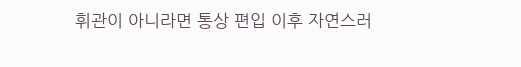휘관이 아니라면 통상 편입 이후 자연스러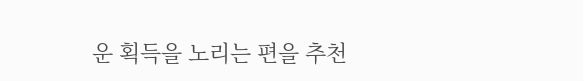운 획득을 노리는 편을 추천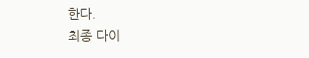한다.
최종 다이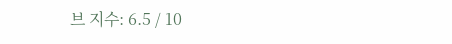브 지수: 6.5 / 10